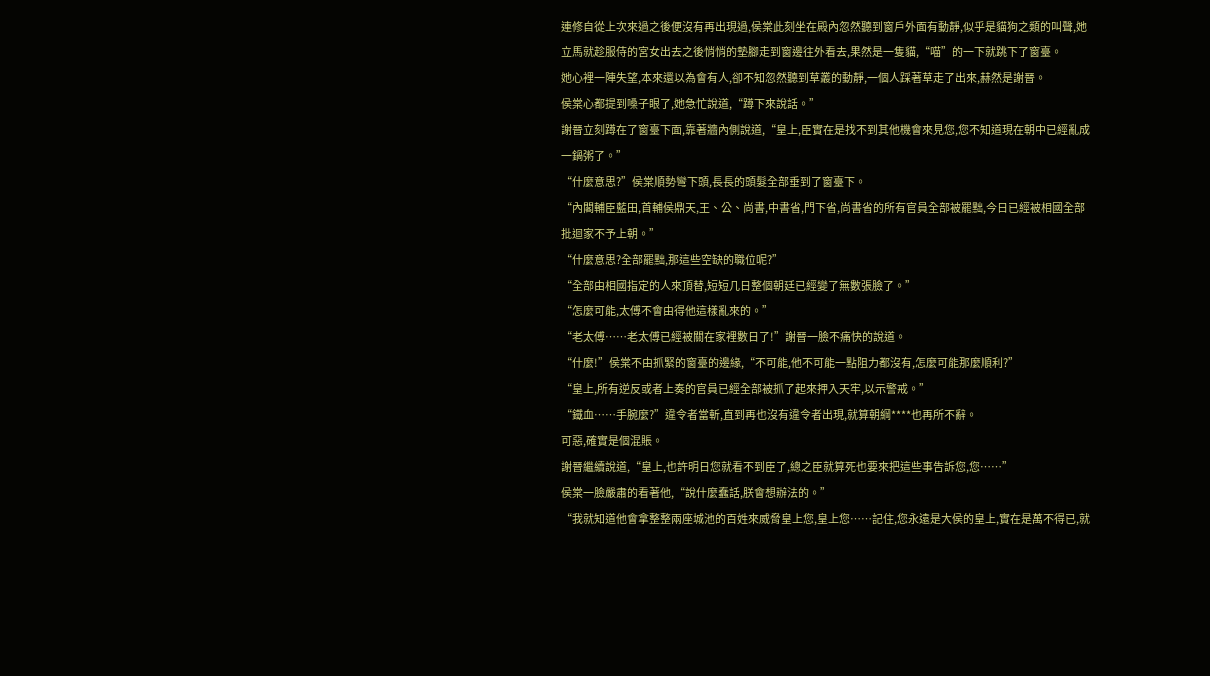連修自從上次來過之後便沒有再出現過,侯棠此刻坐在殿內忽然聽到窗戶外面有動靜,似乎是貓狗之類的叫聲,她立馬就趁服侍的宮女出去之後悄悄的墊腳走到窗邊往外看去,果然是一隻貓,“喵”的一下就跳下了窗臺。
她心裡一陣失望,本來還以為會有人,卻不知忽然聽到草叢的動靜,一個人踩著草走了出來,赫然是謝晉。
侯棠心都提到嗓子眼了,她急忙說道,“蹲下來說話。”
謝晉立刻蹲在了窗臺下面,靠著牆內側說道,“皇上,臣實在是找不到其他機會來見您,您不知道現在朝中已經亂成一鍋粥了。”
“什麼意思?”侯棠順勢彎下頭,長長的頭髮全部垂到了窗臺下。
“內閣輔臣藍田,首輔侯鼎天,王、公、尚書,中書省,門下省,尚書省的所有官員全部被罷黜,今日已經被相國全部批迴家不予上朝。”
“什麼意思?全部罷黜,那這些空缺的職位呢?”
“全部由相國指定的人來頂替,短短几日整個朝廷已經變了無數張臉了。”
“怎麼可能,太傅不會由得他這樣亂來的。”
“老太傅……老太傅已經被關在家裡數日了!”謝晉一臉不痛快的說道。
“什麼!”侯棠不由抓緊的窗臺的邊緣,“不可能,他不可能一點阻力都沒有,怎麼可能那麼順利?”
“皇上,所有逆反或者上奏的官員已經全部被抓了起來押入天牢,以示警戒。”
“鐵血……手腕麼?”違令者當斬,直到再也沒有違令者出現,就算朝綱****也再所不辭。
可惡,確實是個混賬。
謝晉繼續說道,“皇上,也許明日您就看不到臣了,總之臣就算死也要來把這些事告訴您,您……”
侯棠一臉嚴肅的看著他,“說什麼蠢話,朕會想辦法的。”
“我就知道他會拿整整兩座城池的百姓來威脅皇上您,皇上您……記住,您永遠是大侯的皇上,實在是萬不得已,就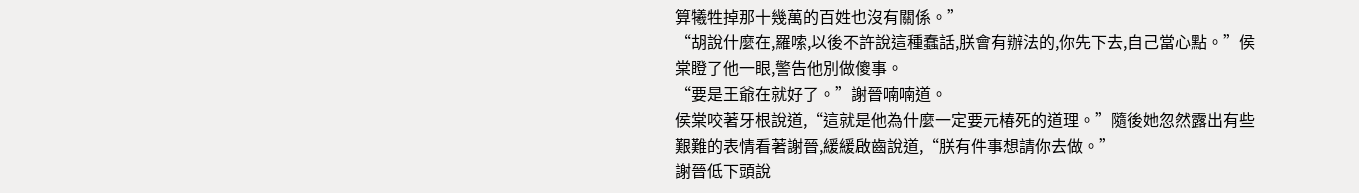算犧牲掉那十幾萬的百姓也沒有關係。”
“胡說什麼在,羅嗦,以後不許說這種蠢話,朕會有辦法的,你先下去,自己當心點。”侯棠瞪了他一眼,警告他別做傻事。
“要是王爺在就好了。”謝晉喃喃道。
侯棠咬著牙根說道,“這就是他為什麼一定要元椿死的道理。”隨後她忽然露出有些艱難的表情看著謝晉,緩緩啟齒說道,“朕有件事想請你去做。”
謝晉低下頭說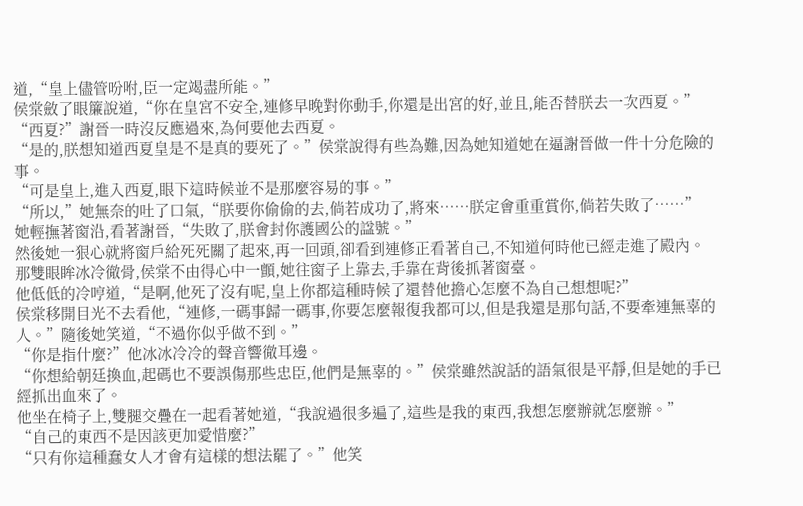道,“皇上儘管吩咐,臣一定竭盡所能。”
侯棠斂了眼簾說道,“你在皇宮不安全,連修早晚對你動手,你還是出宮的好,並且,能否替朕去一次西夏。”
“西夏?”謝晉一時沒反應過來,為何要他去西夏。
“是的,朕想知道西夏皇是不是真的要死了。”侯棠說得有些為難,因為她知道她在逼謝晉做一件十分危險的事。
“可是皇上,進入西夏,眼下這時候並不是那麼容易的事。”
“所以,”她無奈的吐了口氣,“朕要你偷偷的去,倘若成功了,將來……朕定會重重賞你,倘若失敗了……”
她輕撫著窗沿,看著謝晉,“失敗了,朕會封你護國公的諡號。”
然後她一狠心就將窗戶給死死關了起來,再一回頭,卻看到連修正看著自己,不知道何時他已經走進了殿內。
那雙眼眸冰冷徹骨,侯棠不由得心中一顫,她往窗子上靠去,手靠在背後抓著窗臺。
他低低的冷哼道,“是啊,他死了沒有呢,皇上你都這種時候了還替他擔心怎麼不為自己想想呢?”
侯棠移開目光不去看他,“連修,一碼事歸一碼事,你要怎麼報復我都可以,但是我還是那句話,不要牽連無辜的人。”隨後她笑道,“不過你似乎做不到。”
“你是指什麼?”他冰冰冷冷的聲音響徹耳邊。
“你想給朝廷換血,起碼也不要誤傷那些忠臣,他們是無辜的。”侯棠雖然說話的語氣很是平靜,但是她的手已經抓出血來了。
他坐在椅子上,雙腿交疊在一起看著她道,“我說過很多遍了,這些是我的東西,我想怎麼辦就怎麼辦。”
“自己的東西不是因該更加愛惜麼?”
“只有你這種蠢女人才會有這樣的想法罷了。”他笑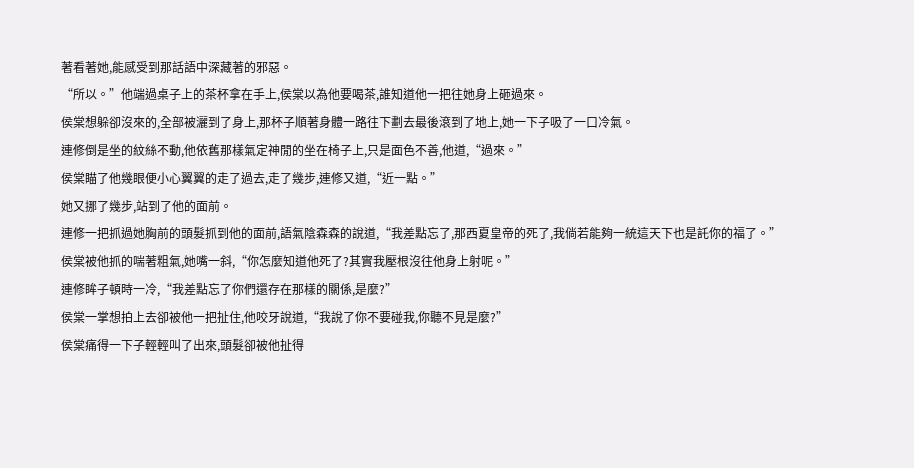著看著她,能感受到那話語中深藏著的邪惡。
“所以。”他端過桌子上的茶杯拿在手上,侯棠以為他要喝茶,誰知道他一把往她身上砸過來。
侯棠想躲卻沒來的,全部被灑到了身上,那杯子順著身體一路往下劃去最後滾到了地上,她一下子吸了一口冷氣。
連修倒是坐的紋絲不動,他依舊那樣氣定神閒的坐在椅子上,只是面色不善,他道,“過來。”
侯棠瞄了他幾眼便小心翼翼的走了過去,走了幾步,連修又道,“近一點。”
她又挪了幾步,站到了他的面前。
連修一把抓過她胸前的頭髮抓到他的面前,語氣陰森森的說道,“我差點忘了,那西夏皇帝的死了,我倘若能夠一統這天下也是託你的福了。”
侯棠被他抓的喘著粗氣,她嘴一斜,“你怎麼知道他死了?其實我壓根沒往他身上射呢。”
連修眸子頓時一冷,“我差點忘了你們還存在那樣的關係,是麼?”
侯棠一掌想拍上去卻被他一把扯住,他咬牙說道,“我說了你不要碰我,你聽不見是麼?”
侯棠痛得一下子輕輕叫了出來,頭髮卻被他扯得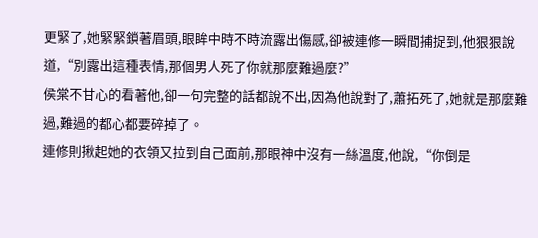更緊了,她緊緊鎖著眉頭,眼眸中時不時流露出傷感,卻被連修一瞬間捕捉到,他狠狠說道,“別露出這種表情,那個男人死了你就那麼難過麼?”
侯棠不甘心的看著他,卻一句完整的話都說不出,因為他說對了,蕭拓死了,她就是那麼難過,難過的都心都要碎掉了。
連修則揪起她的衣領又拉到自己面前,那眼神中沒有一絲溫度,他說,“你倒是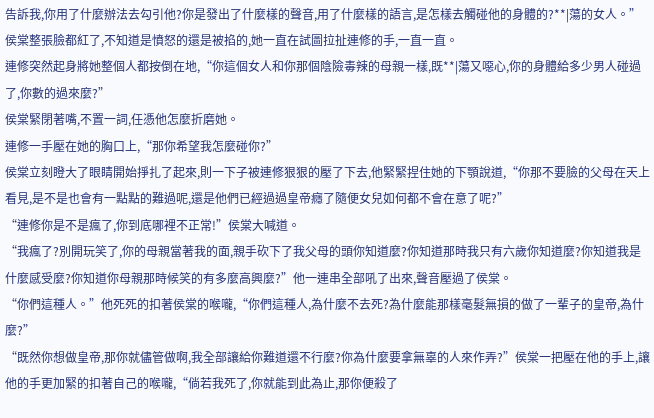告訴我,你用了什麼辦法去勾引他?你是發出了什麼樣的聲音,用了什麼樣的語言,是怎樣去觸碰他的身體的?**|蕩的女人。”
侯棠整張臉都紅了,不知道是憤怒的還是被掐的,她一直在試圖拉扯連修的手,一直一直。
連修突然起身將她整個人都按倒在地,“你這個女人和你那個陰險毒辣的母親一樣,既**|蕩又噁心,你的身體給多少男人碰過了,你數的過來麼?”
侯棠緊閉著嘴,不置一詞,任憑他怎麼折磨她。
連修一手壓在她的胸口上,“那你希望我怎麼碰你?”
侯棠立刻瞪大了眼睛開始掙扎了起來,則一下子被連修狠狠的壓了下去,他緊緊捏住她的下顎說道,“你那不要臉的父母在天上看見,是不是也會有一點點的難過呢,還是他們已經過過皇帝癮了隨便女兒如何都不會在意了呢?”
“連修你是不是瘋了,你到底哪裡不正常!”侯棠大喊道。
“我瘋了?別開玩笑了,你的母親當著我的面,親手砍下了我父母的頭你知道麼?你知道那時我只有六歲你知道麼?你知道我是什麼感受麼?你知道你母親那時候笑的有多麼高興麼?”他一連串全部吼了出來,聲音壓過了侯棠。
“你們這種人。”他死死的扣著侯棠的喉嚨,“你們這種人,為什麼不去死?為什麼能那樣毫髮無損的做了一輩子的皇帝,為什麼?”
“既然你想做皇帝,那你就儘管做啊,我全部讓給你難道還不行麼?你為什麼要拿無辜的人來作弄?”侯棠一把壓在他的手上,讓他的手更加緊的扣著自己的喉嚨,“倘若我死了,你就能到此為止,那你便殺了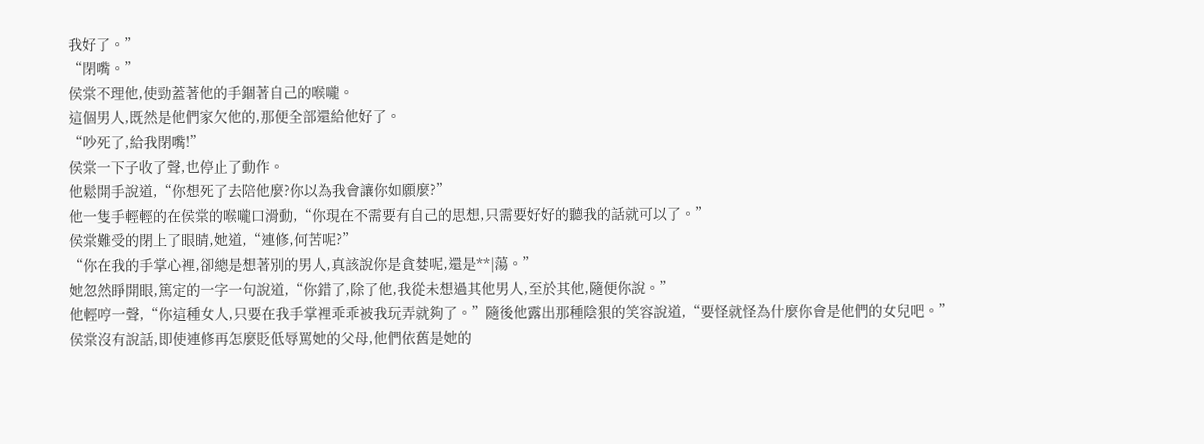我好了。”
“閉嘴。”
侯棠不理他,使勁蓋著他的手錮著自己的喉嚨。
這個男人,既然是他們家欠他的,那便全部還給他好了。
“吵死了,給我閉嘴!”
侯棠一下子收了聲,也停止了動作。
他鬆開手說道,“你想死了去陪他麼?你以為我會讓你如願麼?”
他一隻手輕輕的在侯棠的喉嚨口滑動,“你現在不需要有自己的思想,只需要好好的聽我的話就可以了。”
侯棠難受的閉上了眼睛,她道,“連修,何苦呢?”
“你在我的手掌心裡,卻總是想著別的男人,真該說你是貪婪呢,還是**|蕩。”
她忽然睜開眼,篤定的一字一句說道,“你錯了,除了他,我從未想過其他男人,至於其他,隨便你說。”
他輕哼一聲,“你這種女人,只要在我手掌裡乖乖被我玩弄就夠了。”隨後他露出那種陰狠的笑容說道,“要怪就怪為什麼你會是他們的女兒吧。”
侯棠沒有說話,即使連修再怎麼貶低辱罵她的父母,他們依舊是她的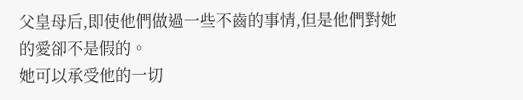父皇母后,即使他們做過一些不齒的事情,但是他們對她的愛卻不是假的。
她可以承受他的一切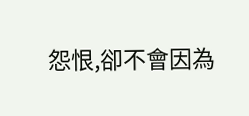怨恨,卻不會因為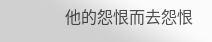他的怨恨而去怨恨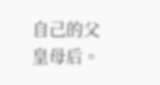自己的父皇母后。